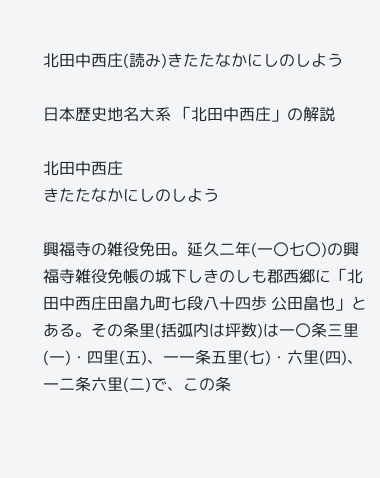北田中西庄(読み)きたたなかにしのしよう

日本歴史地名大系 「北田中西庄」の解説

北田中西庄
きたたなかにしのしよう

興福寺の雑役免田。延久二年(一〇七〇)の興福寺雑役免帳の城下しきのしも郡西郷に「北田中西庄田畠九町七段八十四歩 公田畠也」とある。その条里(括弧内は坪数)は一〇条三里(一)・四里(五)、一一条五里(七)・六里(四)、一二条六里(二)で、この条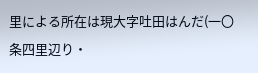里による所在は現大字吐田はんだ(一〇条四里辺り・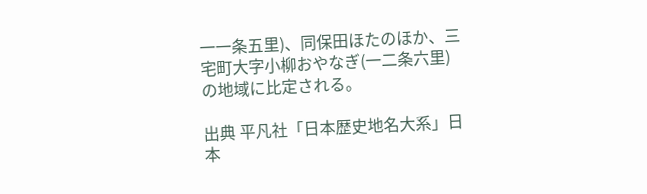一一条五里)、同保田ほたのほか、三宅町大字小柳おやなぎ(一二条六里)の地域に比定される。

出典 平凡社「日本歴史地名大系」日本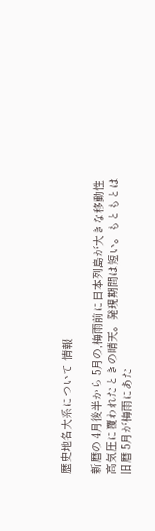歴史地名大系について 情報

新暦の 4月後半から 5月の,梅雨前に日本列島が大きな移動性高気圧に覆われたときの晴天。発現期間は短い。もともとは旧暦 5月が梅雨にあた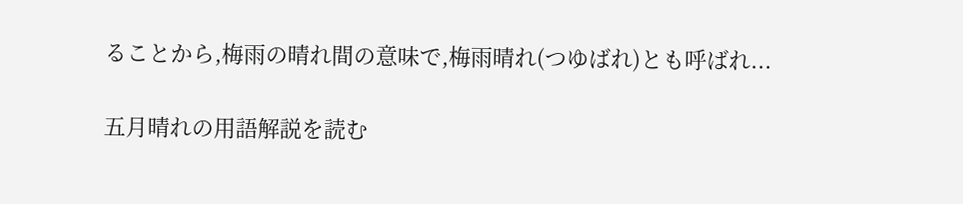ることから,梅雨の晴れ間の意味で,梅雨晴れ(つゆばれ)とも呼ばれ...

五月晴れの用語解説を読む